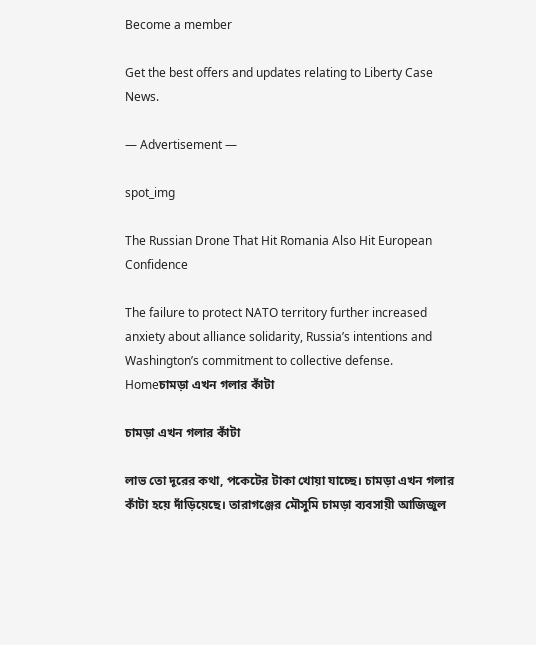Become a member

Get the best offers and updates relating to Liberty Case News.

― Advertisement ―

spot_img

The Russian Drone That Hit Romania Also Hit European Confidence

The failure to protect NATO territory further increased anxiety about alliance solidarity, Russia’s intentions and Washington’s commitment to collective defense.
Homeচামড়া এখন গলার কাঁটা

চামড়া এখন গলার কাঁটা

লাভ তো দূরের কথা, পকেটের টাকা খোয়া যাচ্ছে। চামড়া এখন গলার কাঁটা হয়ে দাঁড়িয়েছে। তারাগঞ্জের মৌসুমি চামড়া ব্যবসায়ী আজিজুল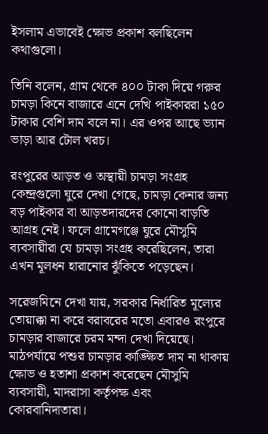ইসলাম এভাবেই ক্ষোভ প্রকাশ বলছিলেন কথাগুলো।

তিনি বলেন, গ্রাম থেকে ৪০০ টাকা দিয়ে গরুর চামড়া কিনে বাজারে এনে দেখি পাইকাররা ১৫০ টাকার বেশি দাম বলে না। এর ওপর আছে ভ্যান ভাড়া আর টোল খরচ।

রংপুরের আড়ত ও অস্থায়ী চামড়া সংগ্রহ কেন্দ্রগুলো ঘুরে দেখা গেছে, চামড়া কেনার জন্য বড় পাইকার বা আড়তদারদের কোনো বাড়তি আগ্রহ নেই। ফলে গ্রামেগঞ্জে ঘুরে মৌসুমি ব্যবসায়ীরা যে চামড়া সংগ্রহ করেছিলেন, তারা এখন মূলধন হারানোর ঝুঁকিতে পড়েছেন।

সরেজমিনে দেখা যায়, সরকার নির্ধারিত মূল্যের তোয়াক্কা না করে বরাবরের মতো এবারও রংপুরে চামড়ার বাজারে চরম মন্দা দেখা দিয়েছে। মাঠপর্যায়ে পশুর চামড়ার কাঙ্ক্ষিত দাম না থাকায় ক্ষোভ ও হতাশা প্রকাশ করেছেন মৌসুমি ব্যবসায়ী, মাদরাসা কর্তৃপক্ষ এবং কোরবানিদাতারা।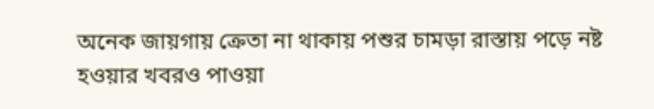অনেক জায়গায় ক্রেতা না থাকায় পশুর চামড়া রাস্তায় পড়ে নষ্ট হওয়ার খবরও পাওয়া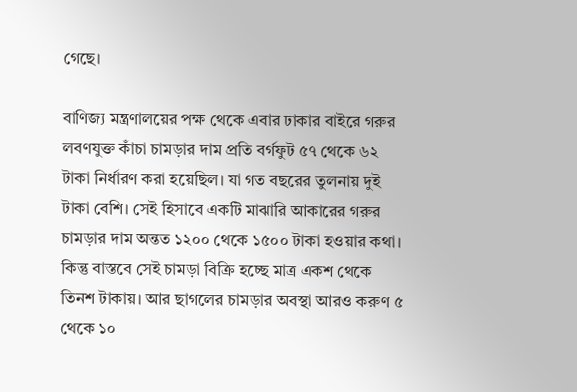গেছে।

বাণিজ্য মন্ত্রণালয়ের পক্ষ থেকে এবার ঢাকার বাইরে গরুর লবণযুক্ত কাঁচা চামড়ার দাম প্রতি বর্গফুট ৫৭ থেকে ৬২ টাকা নির্ধারণ করা হয়েছিল। যা গত বছরের তুলনায় দুই টাকা বেশি। সেই হিসাবে একটি মাঝারি আকারের গরুর চামড়ার দাম অন্তত ১২০০ থেকে ১৫০০ টাকা হওয়ার কথা। কিন্তু বাস্তবে সেই চামড়া বিক্রি হচ্ছে মাত্র একশ থেকে তিনশ টাকায়। আর ছাগলের চামড়ার অবস্থা আরও করুণ ৫ থেকে ১০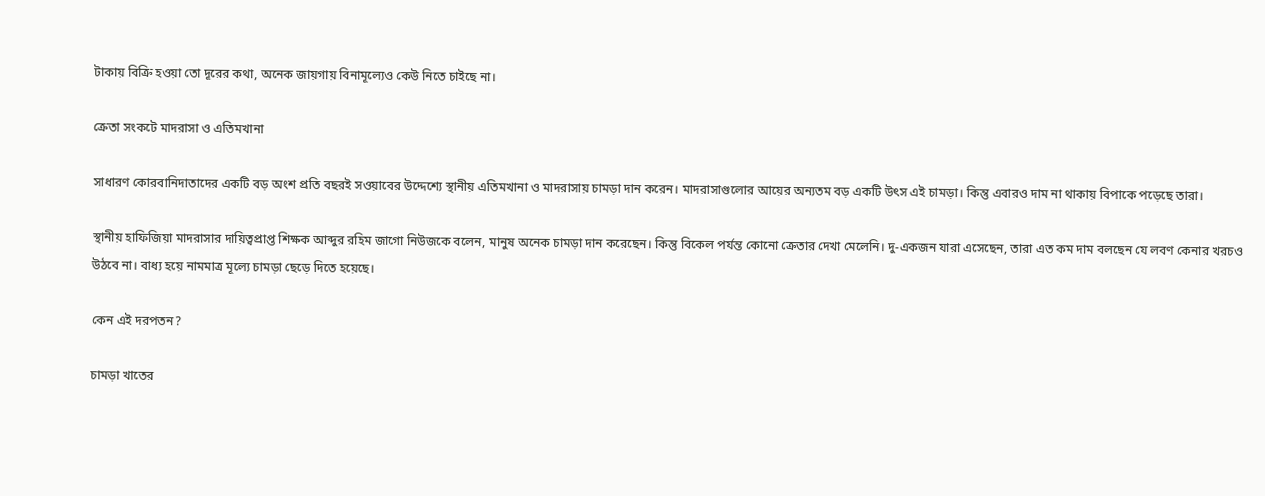টাকায় বিক্রি হওয়া তো দূরের কথা, অনেক জায়গায় বিনামূল্যেও কেউ নিতে চাইছে না।

ক্রেতা সংকটে মাদরাসা ও এতিমখানা

সাধারণ কোরবানিদাতাদের একটি বড় অংশ প্রতি বছরই সওয়াবের উদ্দেশ্যে স্থানীয় এতিমখানা ও মাদরাসায় চামড়া দান করেন। মাদরাসাগুলোর আয়ের অন্যতম বড় একটি উৎস এই চামড়া। কিন্তু এবারও দাম না থাকায় বিপাকে পড়েছে তারা।

স্থানীয় হাফিজিয়া মাদরাসার দায়িত্বপ্রাপ্ত শিক্ষক আব্দুর রহিম জাগো নিউজকে বলেন, মানুষ অনেক চামড়া দান করেছেন। কিন্তু বিকেল পর্যন্ত কোনো ক্রেতার দেখা মেলেনি। দু-একজন যারা এসেছেন, তারা এত কম দাম বলছেন যে লবণ কেনার খরচও উঠবে না। বাধ্য হয়ে নামমাত্র মূল্যে চামড়া ছেড়ে দিতে হয়েছে।

কেন এই দরপতন?

চামড়া খাতের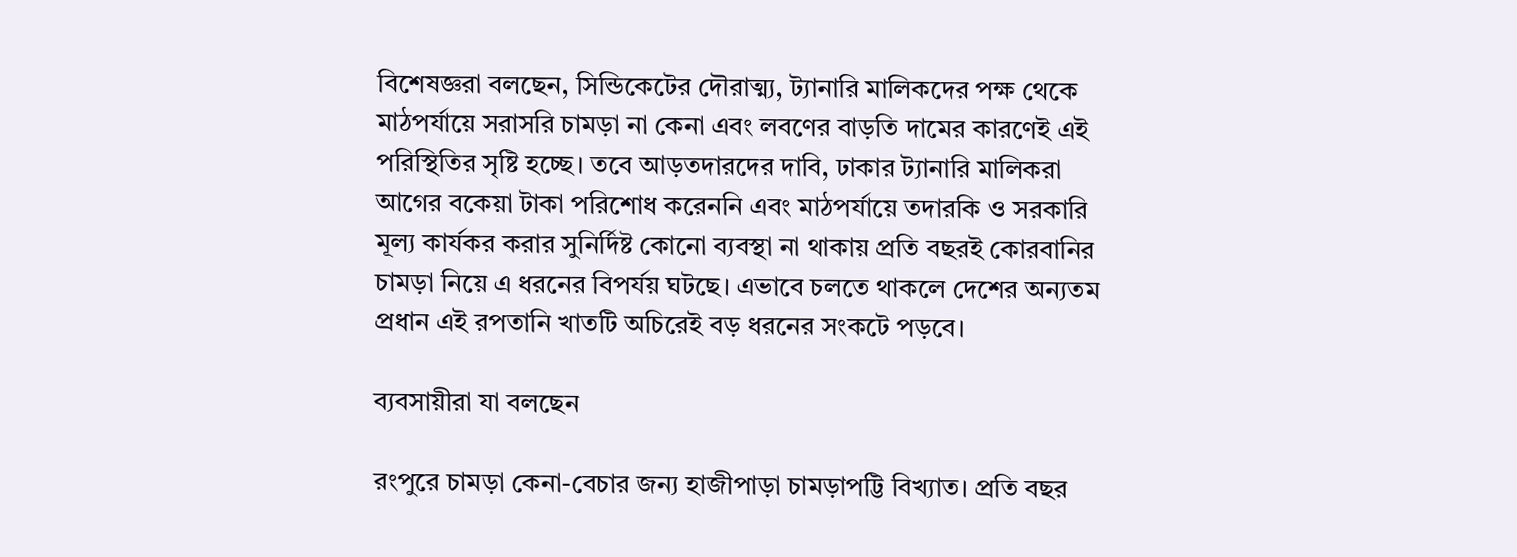বিশেষজ্ঞরা বলছেন, সিন্ডিকেটের দৌরাত্ম্য, ট্যানারি মালিকদের পক্ষ থেকে মাঠপর্যায়ে সরাসরি চামড়া না কেনা এবং লবণের বাড়তি দামের কারণেই এই পরিস্থিতির সৃষ্টি হচ্ছে। তবে আড়তদারদের দাবি, ঢাকার ট্যানারি মালিকরা আগের বকেয়া টাকা পরিশোধ করেননি এবং মাঠপর্যায়ে তদারকি ও সরকারি মূল্য কার্যকর করার সুনির্দিষ্ট কোনো ব্যবস্থা না থাকায় প্রতি বছরই কোরবানির চামড়া নিয়ে এ ধরনের বিপর্যয় ঘটছে। এভাবে চলতে থাকলে দেশের অন্যতম প্রধান এই রপতানি খাতটি অচিরেই বড় ধরনের সংকটে পড়বে।

ব্যবসায়ীরা যা বলছেন

রংপুরে চামড়া কেনা-বেচার জন্য হাজীপাড়া চামড়াপট্টি বিখ্যাত। প্রতি বছর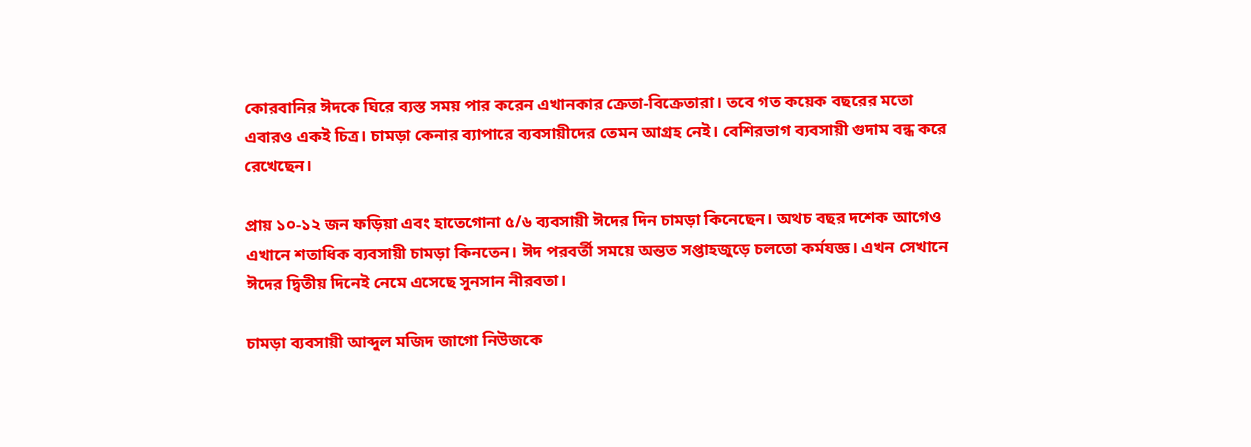কোরবানির ঈদকে ঘিরে ব্যস্ত সময় পার করেন এখানকার ক্রেতা-বিক্রেতারা। তবে গত কয়েক বছরের মতো এবারও একই চিত্র। চামড়া কেনার ব্যাপারে ব্যবসায়ীদের তেমন আগ্রহ নেই। বেশিরভাগ ব্যবসায়ী গুদাম বন্ধ করে রেখেছেন।

প্রায় ১০-১২ জন ফড়িয়া এবং হাতেগোনা ৫/৬ ব্যবসায়ী ঈদের দিন চামড়া কিনেছেন। অথচ বছর দশেক আগেও এখানে শতাধিক ব্যবসায়ী চামড়া কিনতেন। ঈদ পরবর্তী সময়ে অন্তত সপ্তাহজুড়ে চলতো কর্মযজ্ঞ। এখন সেখানে ঈদের দ্বিতীয় দিনেই নেমে এসেছে সুনসান নীরবতা।

চামড়া ব্যবসায়ী আব্দুল মজিদ জাগো নিউজকে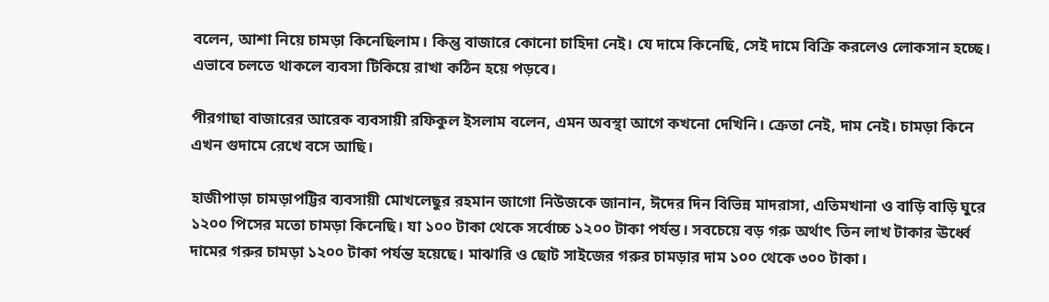বলেন, আশা নিয়ে চামড়া কিনেছিলাম। কিন্তু বাজারে কোনো চাহিদা নেই। যে দামে কিনেছি, সেই দামে বিক্রি করলেও লোকসান হচ্ছে। এভাবে চলতে থাকলে ব্যবসা টিকিয়ে রাখা কঠিন হয়ে পড়বে।

পীরগাছা বাজারের আরেক ব্যবসায়ী রফিকুল ইসলাম বলেন, এমন অবস্থা আগে কখনো দেখিনি। ক্রেতা নেই, দাম নেই। চামড়া কিনে এখন গুদামে রেখে বসে আছি।

হাজীপাড়া চামড়াপট্টির ব্যবসায়ী মোখলেছুর রহমান জাগো নিউজকে জানান, ঈদের দিন বিভিন্ন মাদরাসা, এতিমখানা ও বাড়ি বাড়ি ঘুরে ১২০০ পিসের মতো চামড়া কিনেছি। যা ১০০ টাকা থেকে সর্বোচ্চ ১২০০ টাকা পর্যন্ত। সবচেয়ে বড় গরু অর্থাৎ তিন লাখ টাকার ঊর্ধ্বে দামের গরুর চামড়া ১২০০ টাকা পর্যন্ত হয়েছে। মাঝারি ও ছোট সাইজের গরুর চামড়ার দাম ১০০ থেকে ৩০০ টাকা।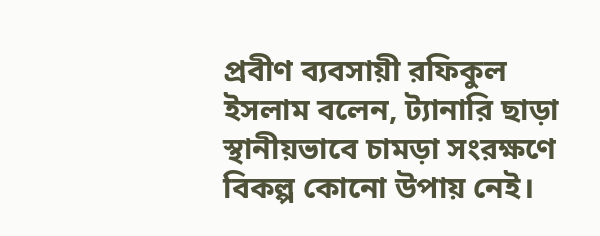প্রবীণ ব্যবসায়ী রফিকুল ইসলাম বলেন, ট্যানারি ছাড়া স্থানীয়ভাবে চামড়া সংরক্ষণে বিকল্প কোনো উপায় নেই।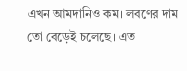এখন আমদানিও কম। লবণের দাম তো বেড়েই চলেছে। এত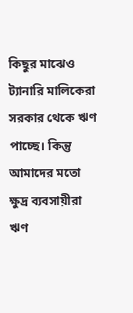কিছুর মাঝেও ট্যানারি মালিকেরা সরকার থেকে ঋণ পাচ্ছে। কিন্তু আমাদের মতো ক্ষুদ্র ব্যবসায়ীরা ঋণ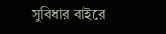সুবিধার বাইরে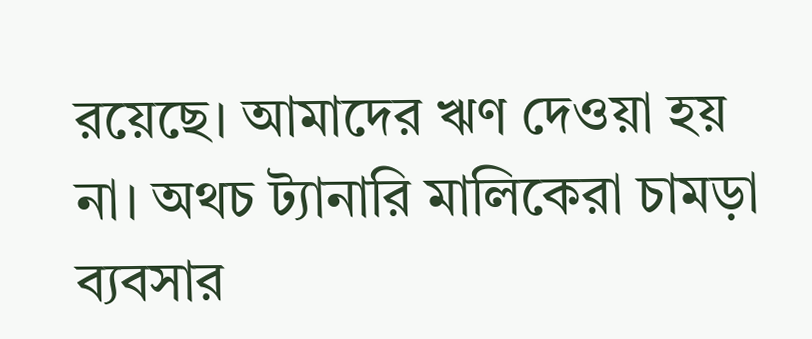রয়েছে। আমাদের ঋণ দেওয়া হয় না। অথচ ট্যানারি মালিকেরা চামড়া ব্যবসার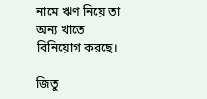নামে ঋণ নিয়ে তা অন্য খাতে বিনিয়োগ করছে।

জিতু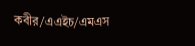কবীর/এএইচ/এমএস